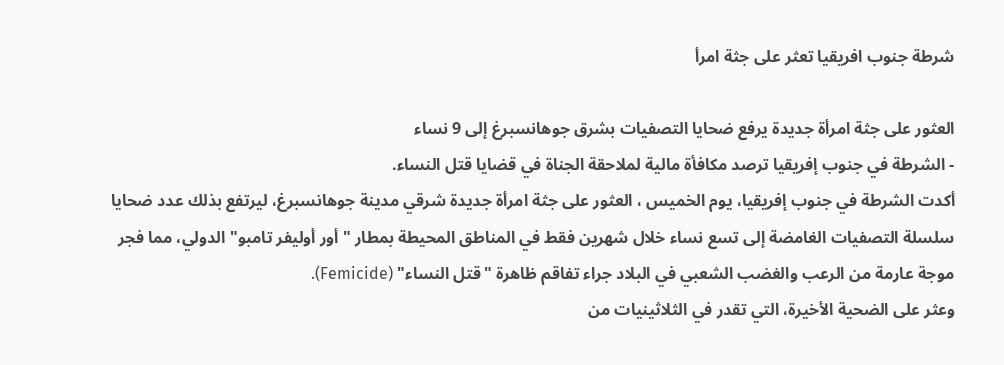شرطة جنوب افريقيا تعثر على جثة امرأ

العثور على جثة امرأة جديدة يرفع ضحايا التصفيات بشرق جوهانسبرغ إلى 9 نساء
- الشرطة في جنوب إفريقيا ترصد مكافأة مالية لملاحقة الجناة في قضايا قتل النساء.
أكدت الشرطة في جنوب إفريقيا، يوم الخميس ، العثور على جثة امرأة جديدة شرقي مدينة جوهانسبرغ، ليرتفع بذلك عدد ضحايا سلسلة التصفيات الغامضة إلى تسع نساء خلال شهرين فقط في المناطق المحيطة بمطار "أور أوليفر تامبو" الدولي، مما فجر موجة عارمة من الرعب والغضب الشعبي في البلاد جراء تفاقم ظاهرة "قتل النساء" (Femicide).
وعثر على الضحية الأخيرة، التي تقدر في الثلاثينيات من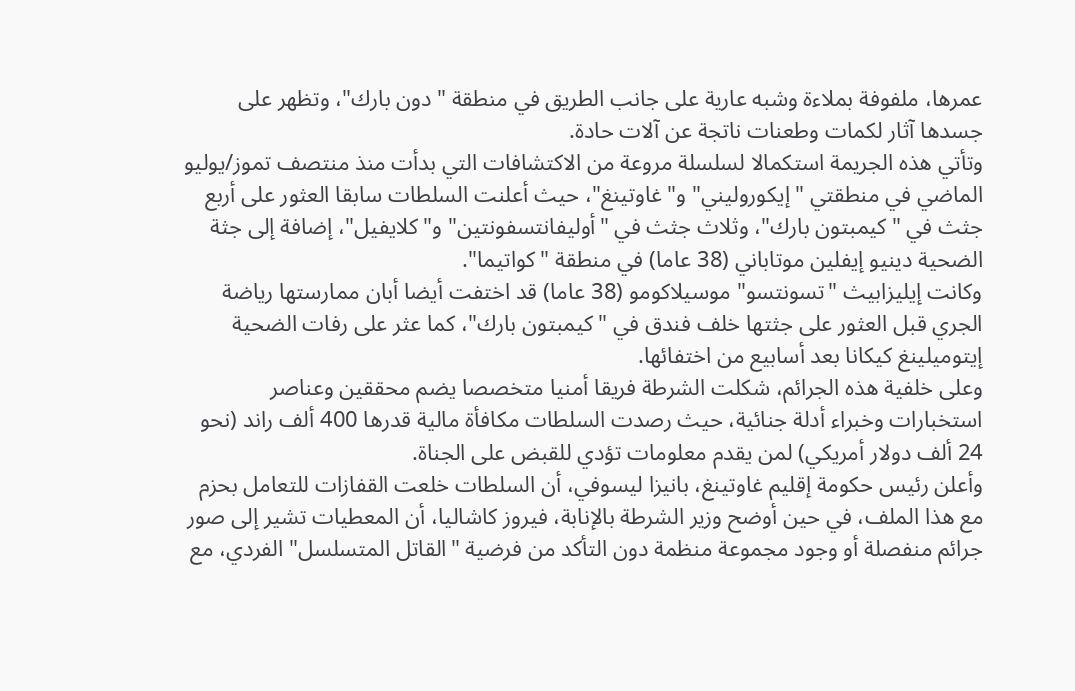عمرها، ملفوفة بملاءة وشبه عارية على جانب الطريق في منطقة "دون بارك"، وتظهر على جسدها آثار لكمات وطعنات ناتجة عن آلات حادة.
وتأتي هذه الجريمة استكمالا لسلسلة مروعة من الاكتشافات التي بدأت منذ منتصف تموز/يوليو الماضي في منطقتي "إيكوروليني" و"غاوتينغ"، حيث أعلنت السلطات سابقا العثور على أربع جثث في "كيمبتون بارك"، وثلاث جثث في "أوليفانتسفونتين" و"كلايفيل"، إضافة إلى جثة الضحية دينيو إيفلين موتاباني (38 عاما) في منطقة "كواتيما".
وكانت إيليزابيث "تسونتسو" موسيلاكومو (38 عاما) قد اختفت أيضا أبان ممارستها رياضة الجري قبل العثور على جثتها خلف فندق في "كيمبتون بارك"، كما عثر على رفات الضحية إيتوميلينغ كيكانا بعد أسابيع من اختفائها.
وعلى خلفية هذه الجرائم، شكلت الشرطة فريقا أمنيا متخصصا يضم محققين وعناصر استخبارات وخبراء أدلة جنائية، حيث رصدت السلطات مكافأة مالية قدرها 400 ألف راند (نحو 24 ألف دولار أمريكي) لمن يقدم معلومات تؤدي للقبض على الجناة.
وأعلن رئيس حكومة إقليم غاوتينغ، بانيزا ليسوفي، أن السلطات خلعت القفازات للتعامل بحزم مع هذا الملف، في حين أوضح وزير الشرطة بالإنابة، فيروز كاشاليا، أن المعطيات تشير إلى صور جرائم منفصلة أو وجود مجموعة منظمة دون التأكد من فرضية "القاتل المتسلسل" الفردي، مع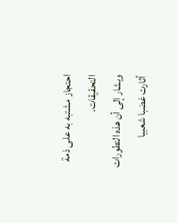احتجاز مشتبه به على ذمة التحقيقات.
ويشار إلى أن هذه التطورات أثارت غضبا شعبيا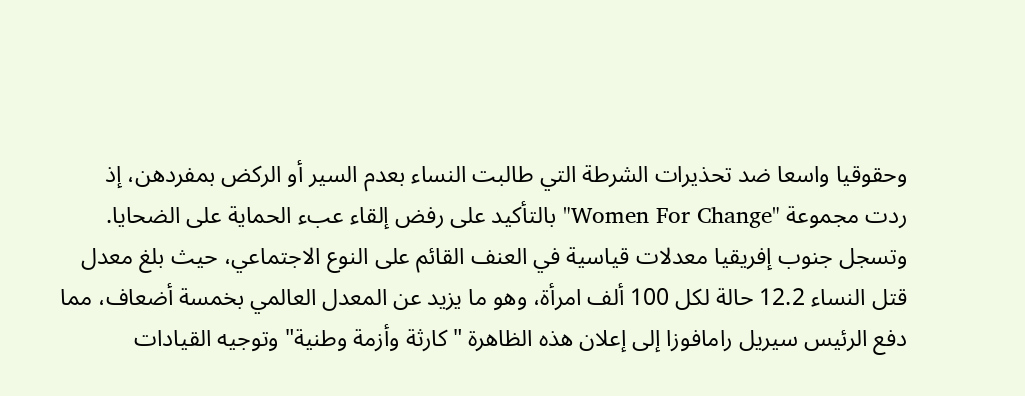وحقوقيا واسعا ضد تحذيرات الشرطة التي طالبت النساء بعدم السير أو الركض بمفردهن، إذ ردت مجموعة "Women For Change" بالتأكيد على رفض إلقاء عبء الحماية على الضحايا.
وتسجل جنوب إفريقيا معدلات قياسية في العنف القائم على النوع الاجتماعي، حيث بلغ معدل قتل النساء 12.2 حالة لكل 100 ألف امرأة، وهو ما يزيد عن المعدل العالمي بخمسة أضعاف، مما دفع الرئيس سيريل رامافوزا إلى إعلان هذه الظاهرة "كارثة وأزمة وطنية" وتوجيه القيادات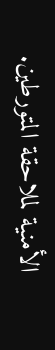الأمنية لملاحقة المتورطين.